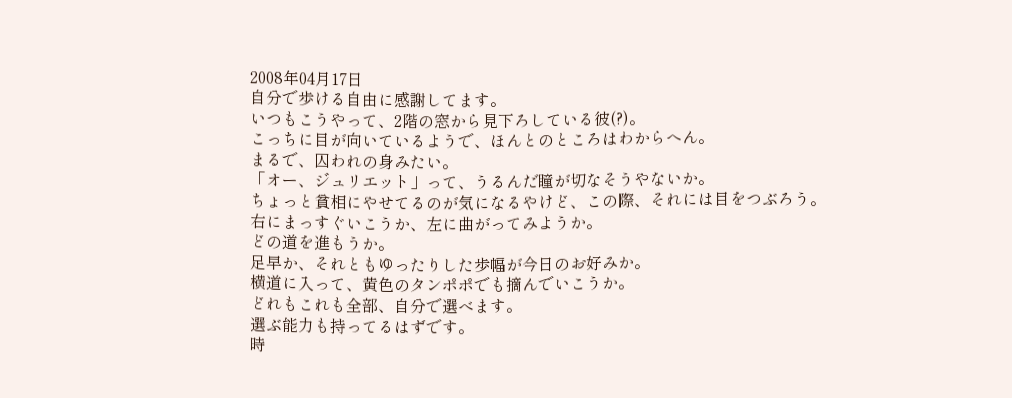2008年04月17日
自分で歩ける自由に感謝してます。
いつもこうやって、2階の窓から見下ろしている彼(?)。
こっちに目が向いているようで、ほんとのところはわからへん。
まるで、囚われの身みたい。
「オー、ジュリエット」って、うるんだ瞳が切なそうやないか。
ちょっと貧相にやせてるのが気になるやけど、この際、それには目をつぶろう。
右にまっすぐいこうか、左に曲がってみようか。
どの道を進もうか。
足早か、それともゆったりした歩幅が今日のお好みか。
横道に入って、黄色のタンポポでも摘んでいこうか。
どれもこれも全部、自分で選べます。
選ぶ能力も持ってるはずです。
時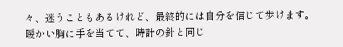々、迷うこともあるけれど、最終的には自分を信じて歩けます。
暖かい胸に手を当てて、時計の針と同じ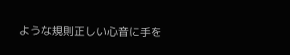ような規則正しい心音に手を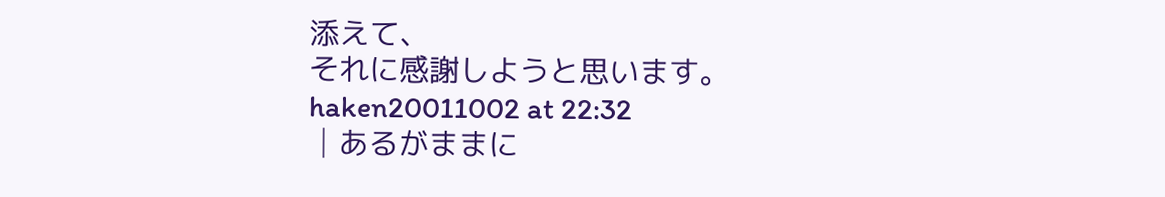添えて、
それに感謝しようと思います。
haken20011002 at 22:32
│あるがままに